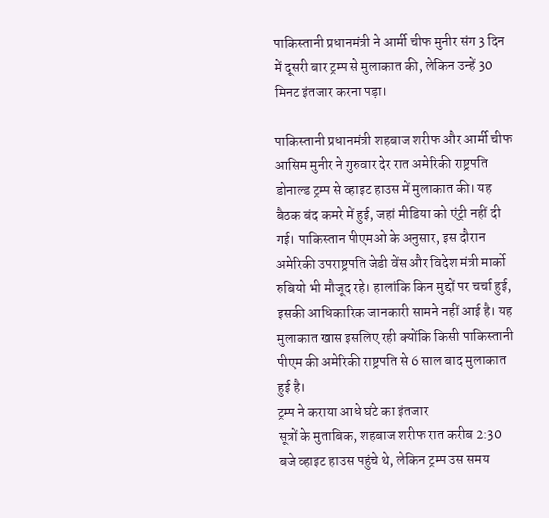पाकिस्तानी प्रधानमंत्री ने आर्मी चीफ मुनीर संग 3 दिन में दूसरी बार ट्रम्प से मुलाकात की, लेकिन उन्हें 30 मिनट इंतजार करना पड़ा।

पाकिस्तानी प्रधानमंत्री शहबाज शरीफ और आर्मी चीफ आसिम मुनीर ने गुरुवार देर रात अमेरिकी राष्ट्रपति डोनाल्ड ट्रम्प से व्हाइट हाउस में मुलाकात की। यह बैठक बंद कमरे में हुई, जहां मीडिया को एंट्री नहीं दी गई। पाकिस्तान पीएमओ के अनुसार, इस दौरान अमेरिकी उपराष्ट्रपति जेडी वेंस और विदेश मंत्री मार्को रुबियो भी मौजूद रहे। हालांकि किन मुद्दों पर चर्चा हुई, इसकी आधिकारिक जानकारी सामने नहीं आई है। यह मुलाकात खास इसलिए रही क्योंकि किसी पाकिस्तानी पीएम की अमेरिकी राष्ट्रपति से 6 साल बाद मुलाकात हुई है।
ट्रम्प ने कराया आधे घंटे का इंतजार
सूत्रों के मुताबिक, शहबाज शरीफ रात करीब 2:30 बजे व्हाइट हाउस पहुंचे थे, लेकिन ट्रम्प उस समय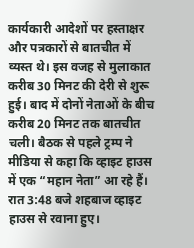कार्यकारी आदेशों पर हस्ताक्षर और पत्रकारों से बातचीत में व्यस्त थे। इस वजह से मुलाकात करीब 30 मिनट की देरी से शुरू हुई। बाद में दोनों नेताओं के बीच करीब 20 मिनट तक बातचीत चली। बैठक से पहले ट्रम्प ने मीडिया से कहा कि व्हाइट हाउस में एक “महान नेता” आ रहे हैं। रात 3:48 बजे शहबाज व्हाइट हाउस से रवाना हुए।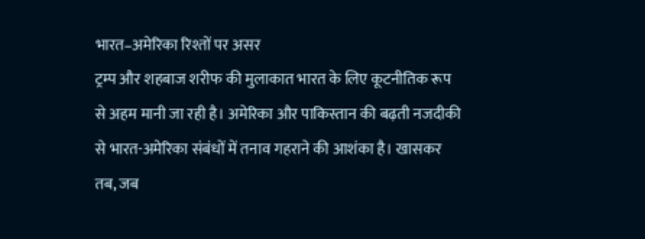भारत–अमेरिका रिश्तों पर असर
ट्रम्प और शहबाज शरीफ की मुलाकात भारत के लिए कूटनीतिक रूप से अहम मानी जा रही है। अमेरिका और पाकिस्तान की बढ़ती नजदीकी से भारत-अमेरिका संबंधों में तनाव गहराने की आशंका है। खासकर तब, जब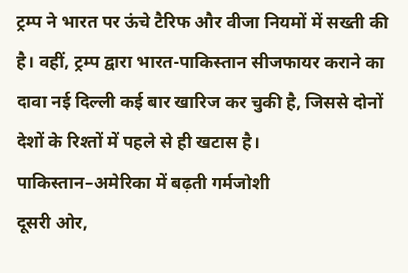ट्रम्प ने भारत पर ऊंचे टैरिफ और वीजा नियमों में सख्ती की है। वहीं, ट्रम्प द्वारा भारत-पाकिस्तान सीजफायर कराने का दावा नई दिल्ली कई बार खारिज कर चुकी है, जिससे दोनों देशों के रिश्तों में पहले से ही खटास है।
पाकिस्तान–अमेरिका में बढ़ती गर्मजोशी
दूसरी ओर,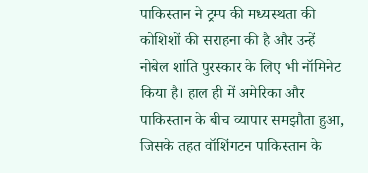पाकिस्तान ने ट्रम्प की मध्यस्थता की कोशिशों की सराहना की है और उन्हें नोबेल शांति पुरस्कार के लिए भी नॉमिनेट किया है। हाल ही में अमेरिका और पाकिस्तान के बीच व्यापार समझौता हुआ, जिसके तहत वॉशिंगटन पाकिस्तान के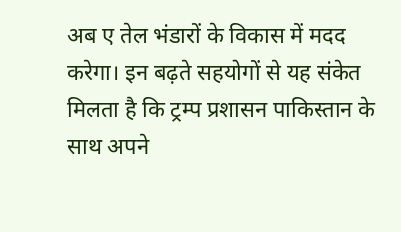अब ए तेल भंडारों के विकास में मदद करेगा। इन बढ़ते सहयोगों से यह संकेत मिलता है कि ट्रम्प प्रशासन पाकिस्तान के साथ अपने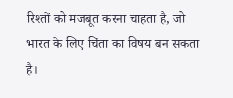रिश्तों को मजबूत करना चाहता है, जो भारत के लिए चिंता का विषय बन सकता है।